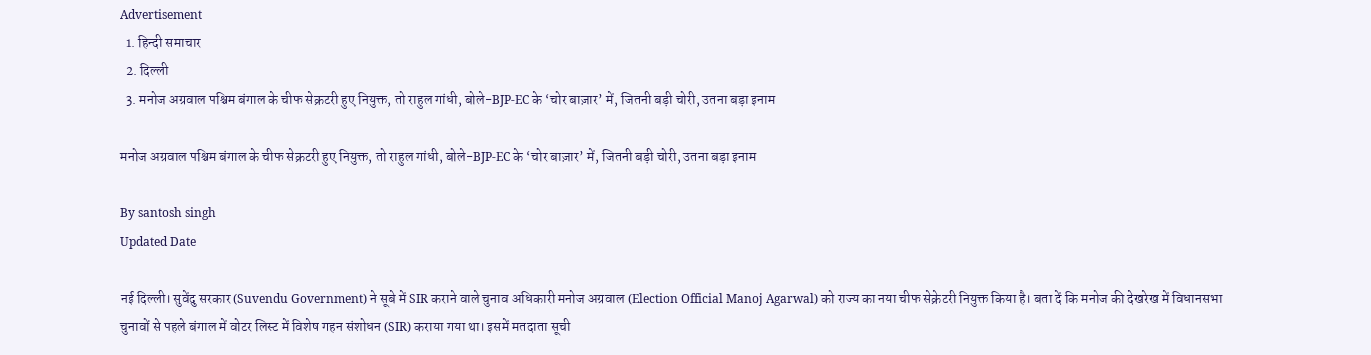Advertisement
  1. हिन्दी समाचार
  2. दिल्ली
  3. मनोज अग्रवाल पश्चिम बंगाल के चीफ सेक्रटरी हुए नियुक्त, तो राहुल गांधी, बोले-BJP-EC के ‘चोर बाज़ार’ में, जितनी बड़ी चोरी, उतना बड़ा इनाम

मनोज अग्रवाल पश्चिम बंगाल के चीफ सेक्रटरी हुए नियुक्त, तो राहुल गांधी, बोले-BJP-EC के ‘चोर बाज़ार’ में, जितनी बड़ी चोरी, उतना बड़ा इनाम

By santosh singh
Updated Date

नई दिल्ली। सुवेंदु सरकार (Suvendu Government) ने सूबे में SIR कराने वाले चुनाव अधिकारी मनोज अग्रवाल (Election Official Manoj Agarwal) को राज्य का नया चीफ सेक्रेटरी नियुक्त किया है। बता दें कि मनोज की देखरेख में विधानसभा चुनावों से पहले बंगाल में वोटर लिस्ट में विशेष गहन संशोधन (SIR) कराया गया था। इसमें मतदाता सूची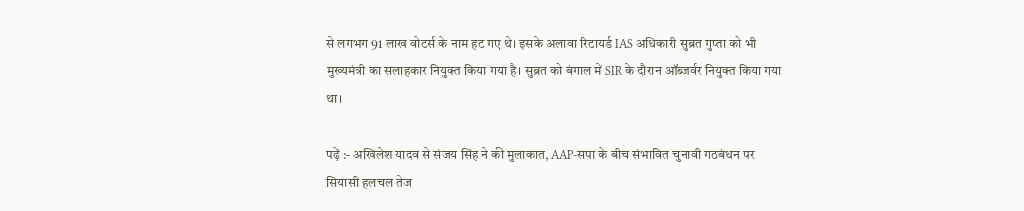से लगभग 91 लाख वोटर्स के नाम हट गए थे। इसके अलावा रिटायर्ड IAS अधिकारी सुब्रत गुप्ता को भी मुख्यमंत्री का सलाहकार नियुक्त किया गया है। सुब्रत को बंगाल में SIR के दौरान ऑब्जर्वर नियुक्त किया गया था।

पढ़ें :- अखिलेश यादव से संजय सिंह ने की मुलाकात, AAP-सपा के बीच संभावित चुनावी गठबंधन पर सियासी हलचल तेज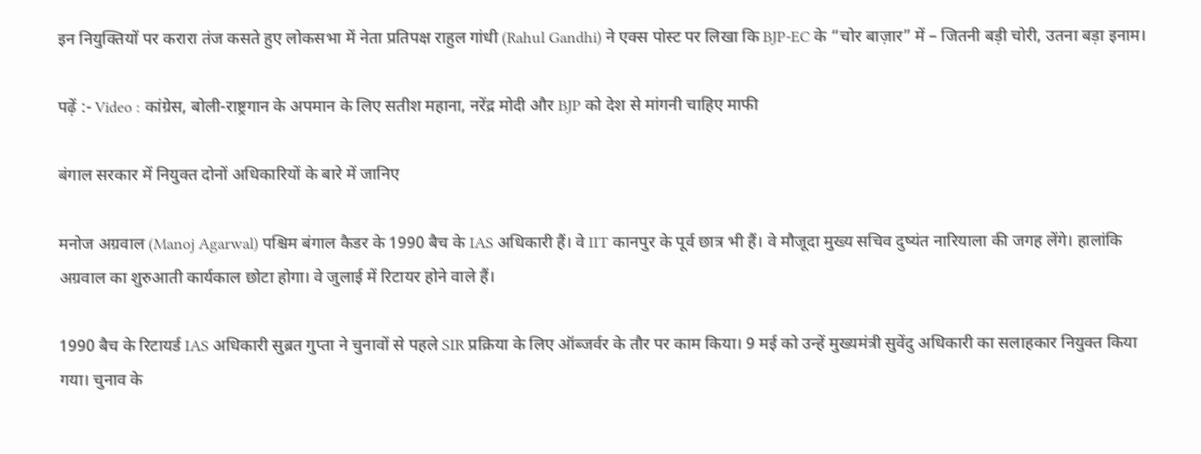इन नियुक्तियों पर करारा तंज कसते हुए लोकसभा में नेता प्रतिपक्ष राहुल गांधी (Rahul Gandhi) ने एक्स पोस्ट पर लिखा कि BJP-EC के “चोर बाज़ार” में – जितनी बड़ी चोरी, उतना बड़ा इनाम।

पढ़ें :- Video : कांग्रेस, बोली-राष्ट्रगान के अपमान के लिए सतीश महाना, नरेंद्र मोदी और BJP को देश से मांगनी चाहिए माफी

बंगाल सरकार में नियुक्त दोनों अधिकारियों के बारे में जानिए

मनोज अग्रवाल (Manoj Agarwal) पश्चिम बंगाल कैडर के 1990 बैच के IAS अधिकारी हैं। वे IIT कानपुर के पूर्व छात्र भी हैं। वे मौजूदा मुख्य सचिव दुष्यंत नारियाला की जगह लेंगे। हालांकि अग्रवाल का शुरुआती कार्यकाल छोटा होगा। वे जुलाई में रिटायर होने वाले हैं।

1990 बैच के रिटायर्ड IAS अधिकारी सुब्रत गुप्ता ने चुनावों से पहले SIR प्रक्रिया के लिए ऑब्जर्वर के तौर पर काम किया। 9 मई को उन्हें मुख्यमंत्री सुवेंदु अधिकारी का सलाहकार नियुक्त किया गया। चुनाव के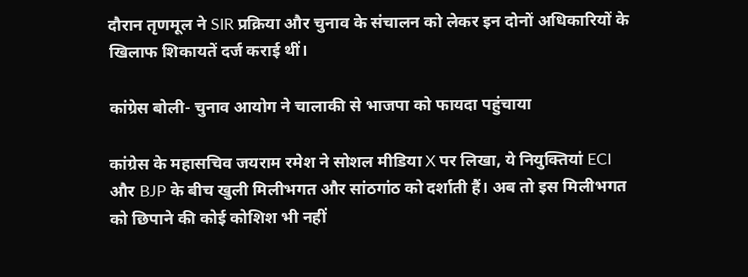दौरान तृणमूल ने SIR प्रक्रिया और चुनाव के संचालन को लेकर इन दोनों अधिकारियों के खिलाफ शिकायतें दर्ज कराई थीं।

कांग्रेस बोली- चुनाव आयोग ने चालाकी से भाजपा को फायदा पहुंचाया

कांग्रेस के महासचिव जयराम रमेश ने सोशल मीडिया X पर लिखा, ये नियुक्तियां ECI और BJP के बीच खुली मिलीभगत और सांठगांठ को दर्शाती हैं। अब तो इस मिलीभगत को छिपाने की कोई कोशिश भी नहीं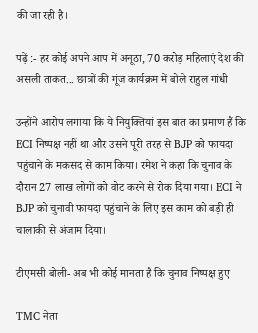की जा रही है।

पढ़ें :- हर कोई अपने आप में अनूठा, 70 करोड़ महिलाएं देश की असली ताकत... छात्रों की गूंज कार्यक्रम में बोले राहुल गांधी

उन्होंने आरोप लगाया कि ये नियुक्तियां इस बात का प्रमाण हैं कि ECI निष्पक्ष नहीं था और उसने पूरी तरह से BJP को फायदा पहुंचाने के मकसद से काम किया। रमेश ने कहा कि चुनाव के दौरान 27 लाख लोगों को वोट करने से रोक दिया गया। ECI ने BJP को चुनावी फायदा पहुंचाने के लिए इस काम को बड़ी ही चालाकी से अंजाम दिया।

टीएमसी बोली- अब भी कोई मानता है कि चुनाव निष्पक्ष हुए

TMC नेता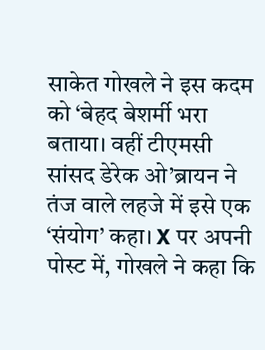साकेत गोखले ने इस कदम को ‘बेहद बेशर्मी भरा बताया। वहीं टीएमसी सांसद डेरेक ओ’ब्रायन ने तंज वाले लहजे में इसे एक ‘संयोग’ कहा। X पर अपनी पोस्ट में, गोखले ने कहा कि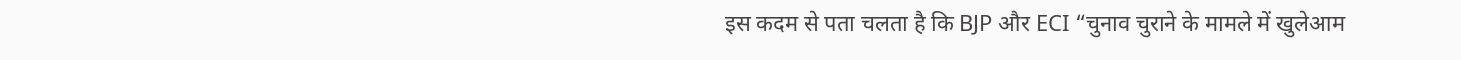इस कदम से पता चलता है कि BJP और ECI “चुनाव चुराने के मामले में खुलेआम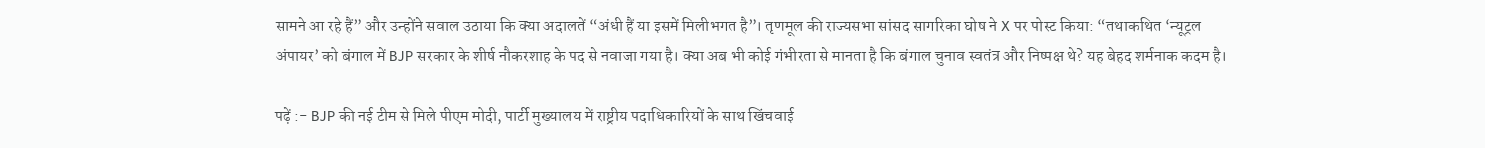सामने आ रहे हैं” और उन्होंने सवाल उठाया कि क्या अदालतें “अंधी हैं या इसमें मिलीभगत है”। तृणमूल की राज्यसभा सांसद सागरिका घोष ने X पर पोस्ट किया: “तथाकथित ‘न्यूट्रल अंपायर’ को बंगाल में BJP सरकार के शीर्ष नौकरशाह के पद से नवाजा गया है। क्या अब भी कोई गंभीरता से मानता है कि बंगाल चुनाव स्वतंत्र और निष्पक्ष थे? यह बेहद शर्मनाक कदम है।

पढ़ें :- BJP की नई टीम से मिले पीएम मोदी, पार्टी मुख्यालय में राष्ट्रीय पदाधिकारियों के साथ खिंचवाई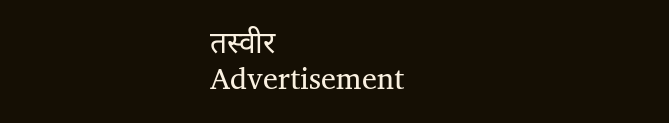तस्वीर
Advertisement